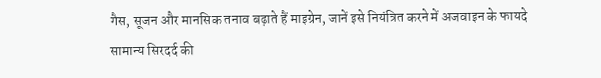गैस, सूजन और मानसिक तनाव बढ़ाते हैं माइग्रेन, जानें इसे नियंत्रित करने में अजवाइन के फायदे
सामान्य सिरदर्द की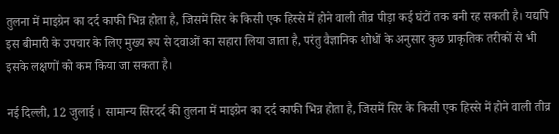तुलना में माइग्रेन का दर्द काफी भिन्न होता है, जिसमें सिर के किसी एक हिस्से में होने वाली तीव्र पीड़ा कई घंटों तक बनी रह सकती है। यद्यपि इस बीमारी के उपचार के लिए मुख्य रूप से दवाओं का सहारा लिया जाता है, परंतु वैज्ञानिक शोधों के अनुसार कुछ प्राकृतिक तरीकों से भी इसके लक्षणों को कम किया जा सकता है।

नई दिल्ली, 12 जुलाई । सामान्य सिरदर्द की तुलना में माइग्रेन का दर्द काफी भिन्न होता है, जिसमें सिर के किसी एक हिस्से में होने वाली तीव्र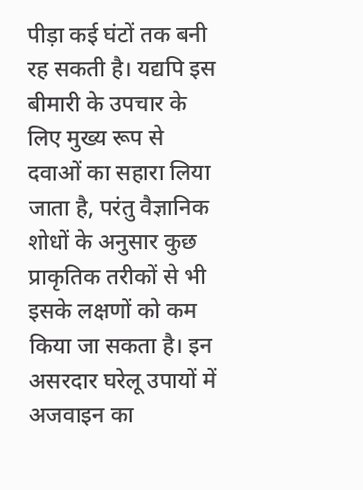पीड़ा कई घंटों तक बनी रह सकती है। यद्यपि इस बीमारी के उपचार के लिए मुख्य रूप से दवाओं का सहारा लिया जाता है, परंतु वैज्ञानिक शोधों के अनुसार कुछ प्राकृतिक तरीकों से भी इसके लक्षणों को कम किया जा सकता है। इन असरदार घरेलू उपायों में अजवाइन का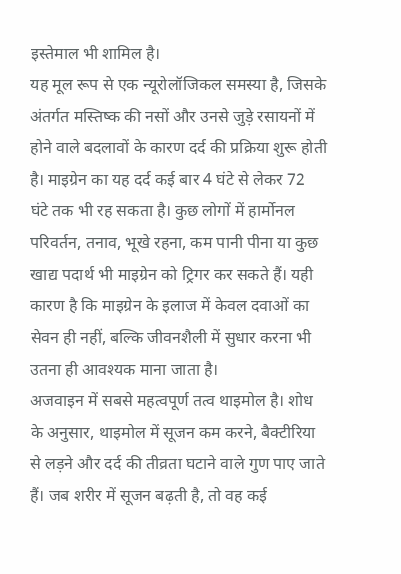इस्तेमाल भी शामिल है।
यह मूल रूप से एक न्यूरोलॉजिकल समस्या है, जिसके अंतर्गत मस्तिष्क की नसों और उनसे जुड़े रसायनों में होने वाले बदलावों के कारण दर्द की प्रक्रिया शुरू होती है। माइग्रेन का यह दर्द कई बार 4 घंटे से लेकर 72 घंटे तक भी रह सकता है। कुछ लोगों में हार्मोनल परिवर्तन, तनाव, भूखे रहना, कम पानी पीना या कुछ खाद्य पदार्थ भी माइग्रेन को ट्रिगर कर सकते हैं। यही कारण है कि माइग्रेन के इलाज में केवल दवाओं का सेवन ही नहीं, बल्कि जीवनशैली में सुधार करना भी उतना ही आवश्यक माना जाता है।
अजवाइन में सबसे महत्वपूर्ण तत्व थाइमोल है। शोध के अनुसार, थाइमोल में सूजन कम करने, बैक्टीरिया से लड़ने और दर्द की तीव्रता घटाने वाले गुण पाए जाते हैं। जब शरीर में सूजन बढ़ती है, तो वह कई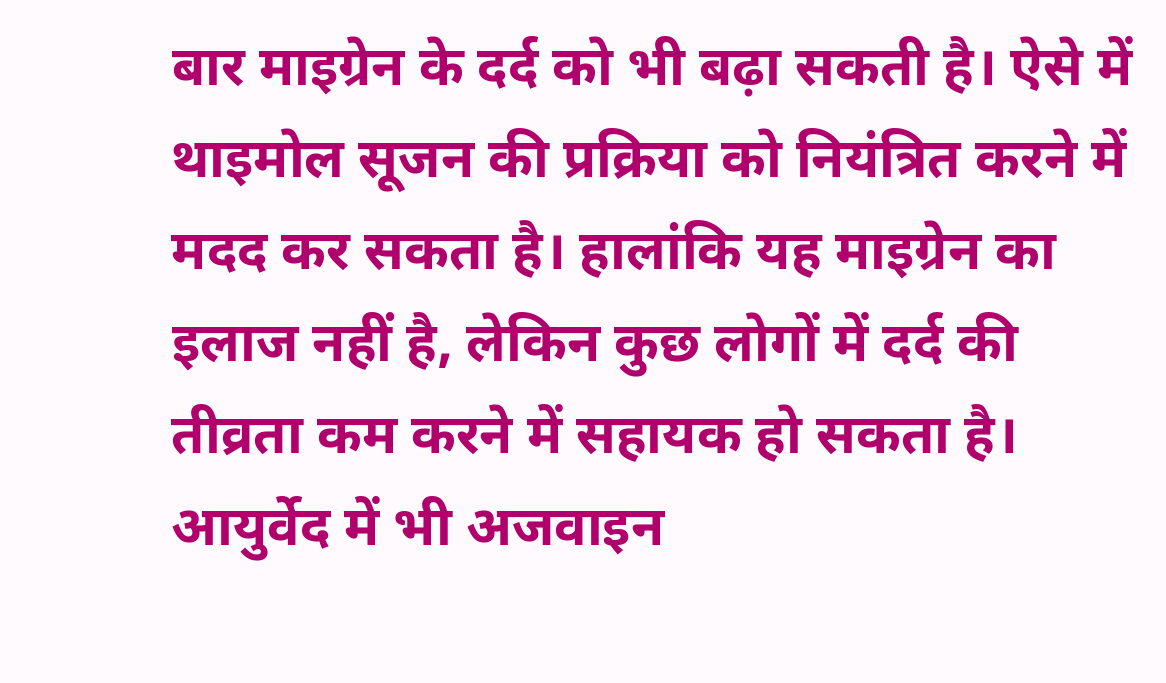बार माइग्रेन के दर्द को भी बढ़ा सकती है। ऐसे में थाइमोल सूजन की प्रक्रिया को नियंत्रित करने में मदद कर सकता है। हालांकि यह माइग्रेन का इलाज नहीं है, लेकिन कुछ लोगों में दर्द की तीव्रता कम करने में सहायक हो सकता है।
आयुर्वेद में भी अजवाइन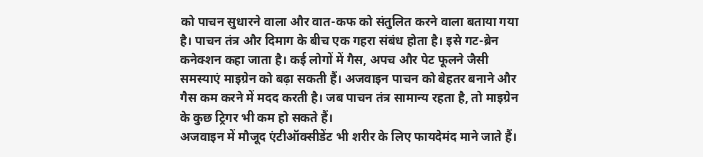को पाचन सुधारने वाला और वात-कफ को संतुलित करने वाला बताया गया है। पाचन तंत्र और दिमाग के बीच एक गहरा संबंध होता है। इसे गट-ब्रेन कनेक्शन कहा जाता है। कई लोगों में गैस, अपच और पेट फूलने जैसी समस्याएं माइग्रेन को बढ़ा सकती हैं। अजवाइन पाचन को बेहतर बनाने और गैस कम करने में मदद करती है। जब पाचन तंत्र सामान्य रहता है, तो माइग्रेन के कुछ ट्रिगर भी कम हो सकते हैं।
अजवाइन में मौजूद एंटीऑक्सीडेंट भी शरीर के लिए फायदेमंद माने जाते हैं।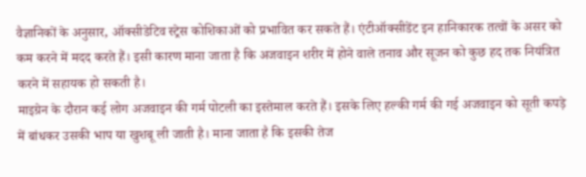वैज्ञानिकों के अनुसार, ऑक्सीडेटिव स्ट्रेस कोशिकाओं को प्रभावित कर सकते हैं। एंटीऑक्सीडेंट इन हानिकारक तत्वों के असर को कम करने में मदद करते हैं। इसी कारण माना जाता है कि अजवाइन शरीर में होने वाले तनाव और सूजन को कुछ हद तक नियंत्रित करने में सहायक हो सकती है।
माइग्रेन के दौरान कई लोग अजवाइन की गर्म पोटली का इस्तेमाल करते हैं। इसके लिए हल्की गर्म की गई अजवाइन को सूती कपड़े में बांधकर उसकी भाप या खुशबू ली जाती है। माना जाता है कि इसकी तेज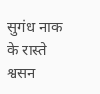सुगंध नाक के रास्ते श्वसन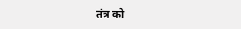तंत्र को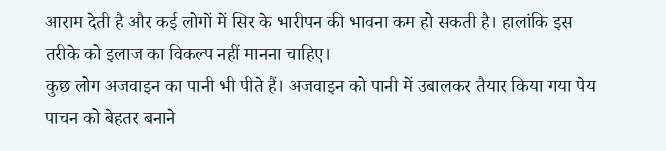आराम देती है और कई लोगों में सिर के भारीपन की भावना कम हो सकती है। हालांकि इस तरीके को इलाज का विकल्प नहीं मानना चाहिए।
कुछ लोग अजवाइन का पानी भी पीते हैं। अजवाइन को पानी में उबालकर तैयार किया गया पेय पाचन को बेहतर बनाने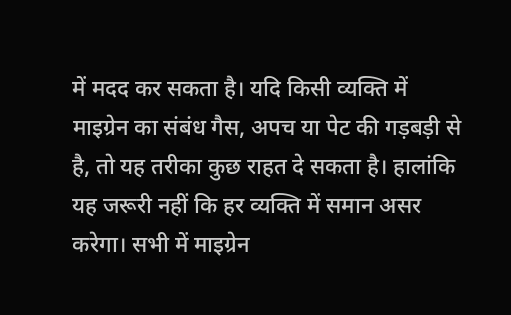में मदद कर सकता है। यदि किसी व्यक्ति में माइग्रेन का संबंध गैस, अपच या पेट की गड़बड़ी से है, तो यह तरीका कुछ राहत दे सकता है। हालांकि यह जरूरी नहीं कि हर व्यक्ति में समान असर करेगा। सभी में माइग्रेन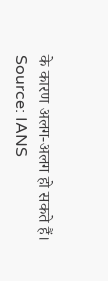के कारण अलग-अलग हो सकते हैं।
Source: IANS